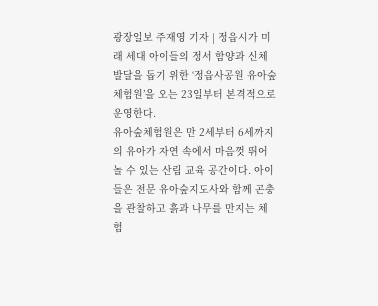광장일보 주재영 기자 | 정읍시가 미래 세대 아이들의 정서 함양과 신체 발달을 돕기 위한 ‘정읍사공원 유아숲체험원’을 오는 23일부터 본격적으로 운영한다.
유아숲체험원은 만 2세부터 6세까지의 유아가 자연 속에서 마음껏 뛰어놀 수 있는 산림 교육 공간이다. 아이들은 전문 유아숲지도사와 함께 곤충을 관찰하고 흙과 나무를 만지는 체험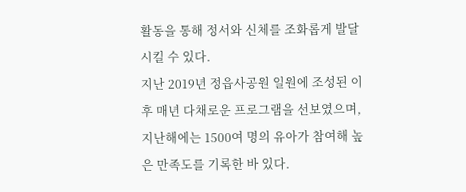활동을 통해 정서와 신체를 조화롭게 발달시킬 수 있다.
지난 2019년 정읍사공원 일원에 조성된 이후 매년 다채로운 프로그램을 선보였으며, 지난해에는 1500여 명의 유아가 참여해 높은 만족도를 기록한 바 있다.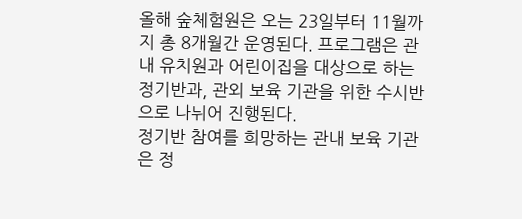올해 숲체험원은 오는 23일부터 11월까지 총 8개월간 운영된다. 프로그램은 관내 유치원과 어린이집을 대상으로 하는 정기반과, 관외 보육 기관을 위한 수시반으로 나뉘어 진행된다.
정기반 참여를 희망하는 관내 보육 기관은 정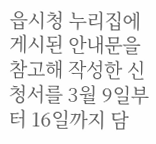읍시청 누리집에 게시된 안내문을 참고해 작성한 신청서를 3월 9일부터 16일까지 담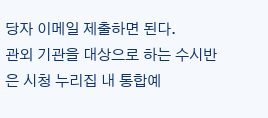당자 이메일 제출하면 된다.
관외 기관을 대상으로 하는 수시반은 시청 누리집 내 통합예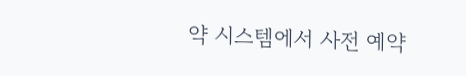약 시스템에서 사전 예약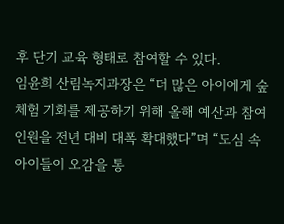후 단기 교육 형태로 참여할 수 있다.
임윤희 산림녹지과장은 “더 많은 아이에게 숲 체험 기회를 제공하기 위해 올해 예산과 참여 인원을 전년 대비 대폭 확대했다”며 “도심 속 아이들이 오감을 통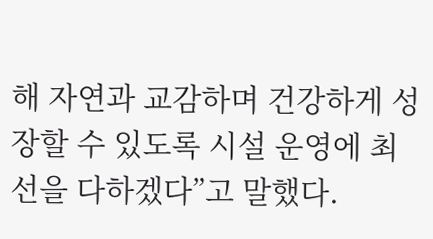해 자연과 교감하며 건강하게 성장할 수 있도록 시설 운영에 최선을 다하겠다”고 말했다.